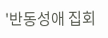'반동성애 집회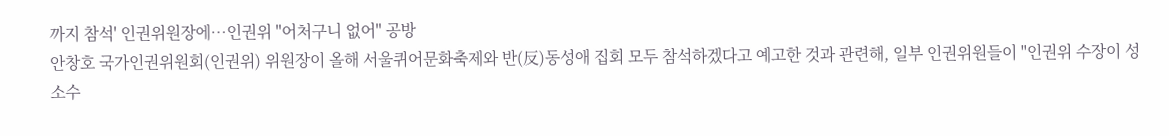까지 참석' 인권위원장에…인권위 "어처구니 없어" 공방
안창호 국가인권위원회(인권위) 위원장이 올해 서울퀴어문화축제와 반(反)동성애 집회 모두 참석하겠다고 예고한 것과 관련해, 일부 인권위원들이 "인권위 수장이 성소수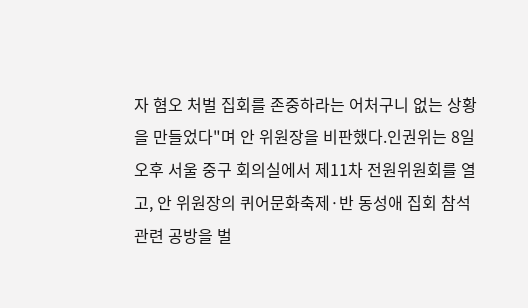자 혐오 처벌 집회를 존중하라는 어처구니 없는 상황을 만들었다"며 안 위원장을 비판했다.인권위는 8일 오후 서울 중구 회의실에서 제11차 전원위원회를 열고, 안 위원장의 퀴어문화축제·반 동성애 집회 참석 관련 공방을 벌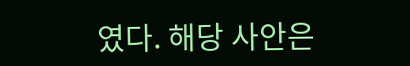였다. 해당 사안은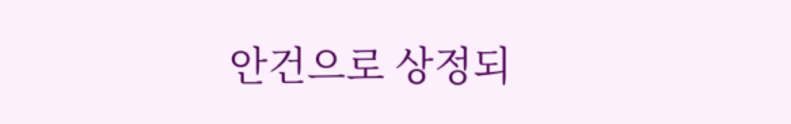안건으로 상정되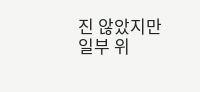진 않았지만 일부 위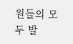원들의 모두 발